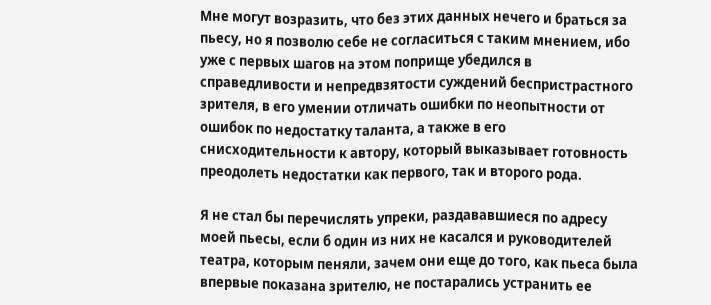Мне могут возразить, что без этих данных нечего и браться за пьесу, но я позволю себе не согласиться с таким мнением, ибо уже с первых шагов на этом поприще убедился в справедливости и непредвзятости суждений беспристрастного зрителя, в его умении отличать ошибки по неопытности от ошибок по недостатку таланта, а также в его снисходительности к автору, который выказывает готовность преодолеть недостатки как первого, так и второго рода.

Я не стал бы перечислять упреки, раздававшиеся по адресу моей пьесы, если б один из них не касался и руководителей театра, которым пеняли, зачем они еще до того, как пьеса была впервые показана зрителю, не постарались устранить ее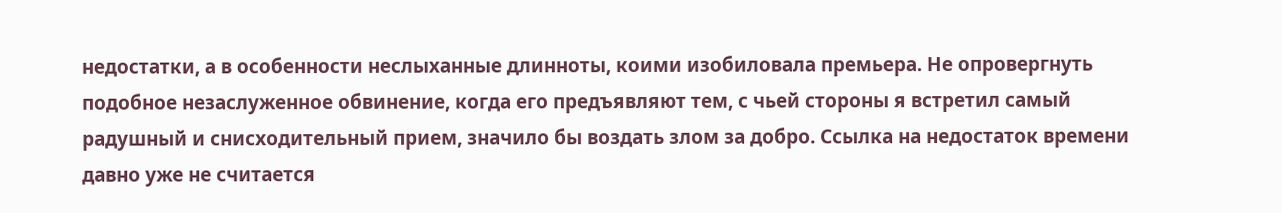недостатки, а в особенности неслыханные длинноты, коими изобиловала премьера. Не опровергнуть подобное незаслуженное обвинение, когда его предъявляют тем, с чьей стороны я встретил самый радушный и снисходительный прием, значило бы воздать злом за добро. Ссылка на недостаток времени давно уже не считается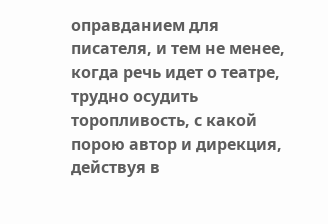оправданием для писателя, и тем не менее, когда речь идет о театре, трудно осудить торопливость, с какой порою автор и дирекция, действуя в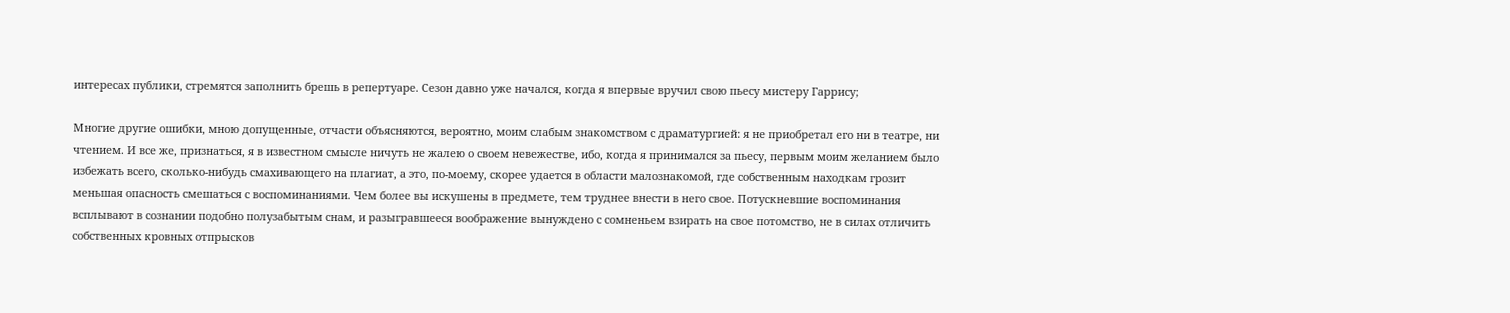интересах публики, стремятся заполнить брешь в репертуаре. Сезон давно уже начался, когда я впервые вручил свою пьесу мистеру Гаррису;

Многие другие ошибки, мною допущенные, отчасти объясняются, вероятно, моим слабым знакомством с драматургией: я не приобретал его ни в театре, ни чтением. И все же, признаться, я в известном смысле ничуть не жалею о своем невежестве, ибо, когда я принимался за пьесу, первым моим желанием было избежать всего, сколько-нибудь смахивающего на плагиат, а это, по-моему, скорее удается в области малознакомой, где собственным находкам грозит меньшая опасность смешаться с воспоминаниями. Чем более вы искушены в предмете, тем труднее внести в него свое. Потускневшие воспоминания всплывают в сознании подобно полузабытым снам, и разыгравшееся воображение вынуждено с сомненьем взирать на свое потомство, не в силах отличить собственных кровных отпрысков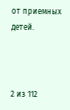от приемных детей.



2 из 112